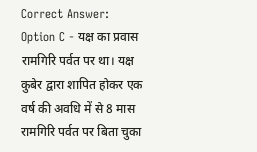Correct Answer:
Option C - यक्ष का प्रवास रामगिरि पर्वत पर था। यक्ष कुबेर द्वारा शापित होकर एक वर्ष की अवधि में से 8 मास रामगिरि पर्वत पर बिता चुका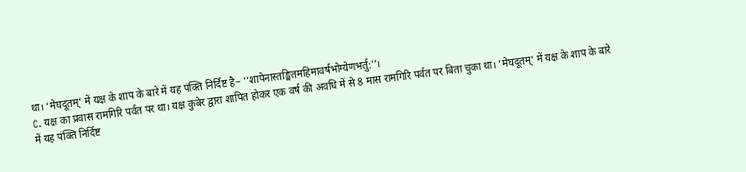था। ‘मेघदूतम्’ में यक्ष के शाप के बारे में यह पंक्ति निर्दिष्ट है– ‘‘शापेनास्तङ्मितमहिमावर्षभोग्येणभर्तु:’’।
C. यक्ष का प्रवास रामगिरि पर्वत पर था। यक्ष कुबेर द्वारा शापित होकर एक वर्ष की अवधि में से 8 मास रामगिरि पर्वत पर बिता चुका था। ‘मेघदूतम्’ में यक्ष के शाप के बारे में यह पंक्ति निर्दिष्ट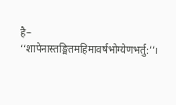है– ‘‘शापेनास्तङ्मितमहिमावर्षभोग्येणभर्तु:’’।